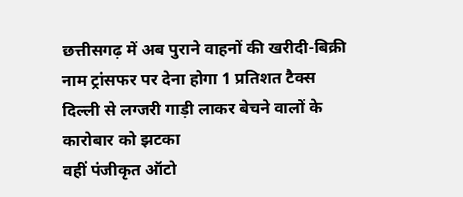छत्तीसगढ़ में अब पुराने वाहनों की खरीदी-बिक्री नाम ट्रांसफर पर देना होगा 1 प्रतिशत टैक्स
दिल्ली से लग्जरी गाड़ी लाकर बेचने वालों के कारोबार को झटका
वहीं पंजीकृत ऑटो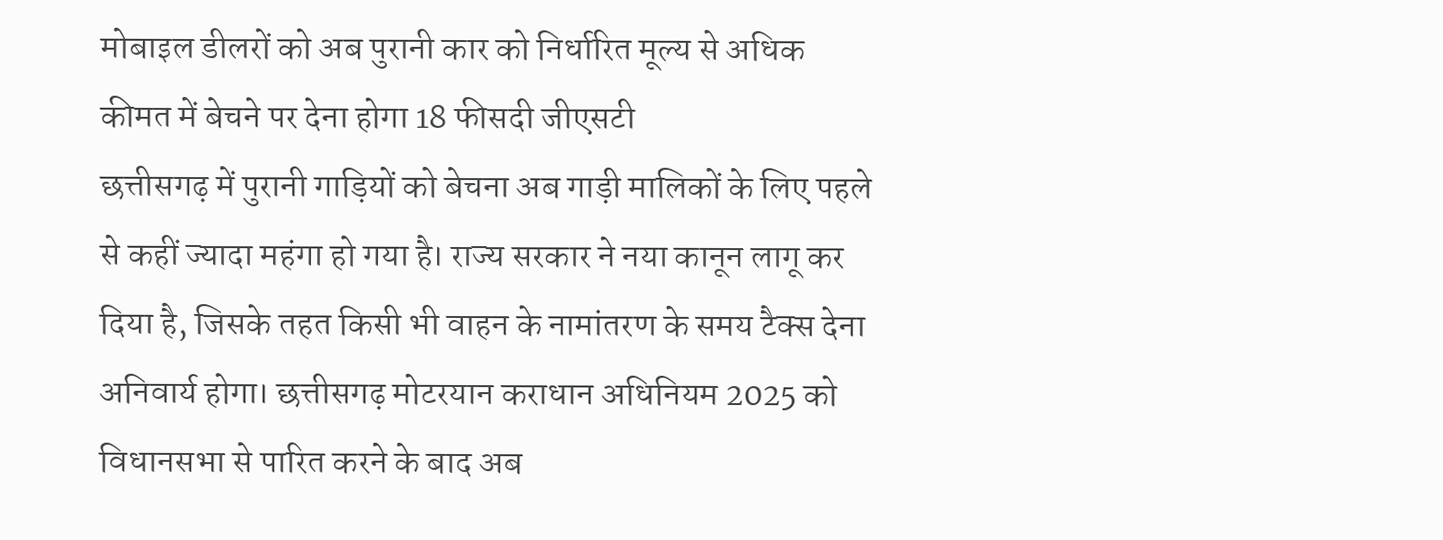मोबाइल डीलरों को अब पुरानी कार को निर्धारित मूल्य से अधिक कीमत में बेचने पर देना होगा 18 फीसदी जीएसटी
छत्तीसगढ़ में पुरानी गाड़ियों को बेचना अब गाड़ी मालिकों के लिए पहले से कहीं ज्यादा महंगा हो गया है। राज्य सरकार ने नया कानून लागू कर दिया है, जिसके तहत किसी भी वाहन के नामांतरण के समय टैक्स देना अनिवार्य होगा। छत्तीसगढ़ मोटरयान कराधान अधिनियम 2025 को विधानसभा से पारित करने के बाद अब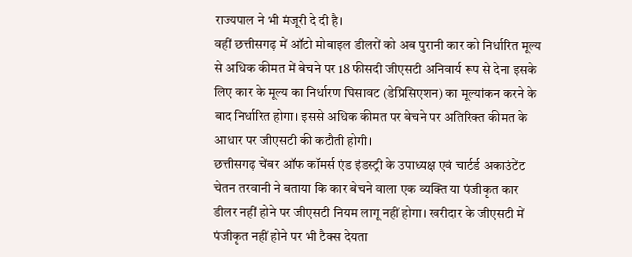राज्यपाल ने भी मंजूरी दे दी है।
वहीं छत्तीसगढ़ में ऑटो मोबाइल डीलरों को अब पुरानी कार को निर्धारित मूल्य से अधिक कीमत में बेचने पर 18 फीसदी जीएसटी अनिवार्य रूप से देना इसके लिए कार के मूल्य का निर्धारण घिसावट (डेप्रिसिएशन) का मूल्यांकन करने के बाद निर्धारित होगा। इससे अधिक कीमत पर बेचने पर अतिरिक्त कीमत के आधार पर जीएसटी की कटौती होगी।
छत्तीसगढ़ चेंबर ऑफ कॉमर्स एंड इंडस्ट्री के उपाध्यक्ष एवं चार्टर्ड अकाउंटेंट चेतन तरवानी ने बताया कि कार बेचने वाला एक व्यक्ति या पंजीकृत कार डीलर नहीं होने पर जीएसटी नियम लागू नहीं होगा। खरीदार के जीएसटी में पंजीकृत नहीं होने पर भी टैक्स देयता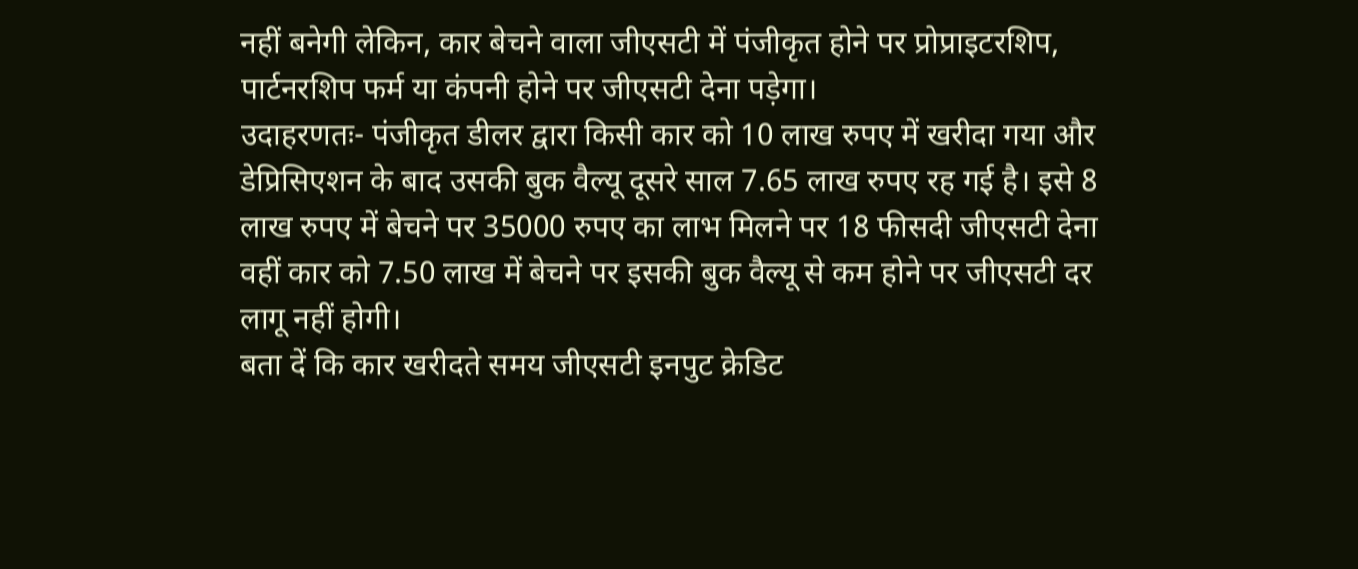नहीं बनेगी लेकिन, कार बेचने वाला जीएसटी में पंजीकृत होने पर प्रोप्राइटरशिप, पार्टनरशिप फर्म या कंपनी होने पर जीएसटी देना पड़ेगा।
उदाहरणतः- पंजीकृत डीलर द्वारा किसी कार को 10 लाख रुपए में खरीदा गया और डेप्रिसिएशन के बाद उसकी बुक वैल्यू दूसरे साल 7.65 लाख रुपए रह गई है। इसे 8 लाख रुपए में बेचने पर 35000 रुपए का लाभ मिलने पर 18 फीसदी जीएसटी देना वहीं कार को 7.50 लाख में बेचने पर इसकी बुक वैल्यू से कम होने पर जीएसटी दर लागू नहीं होगी।
बता दें कि कार खरीदते समय जीएसटी इनपुट क्रेडिट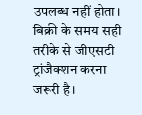उपलब्ध नहीं होता। बिक्री के समय सही तरीके से जीएसटी ट्रांजैक्शन करना जरूरी है।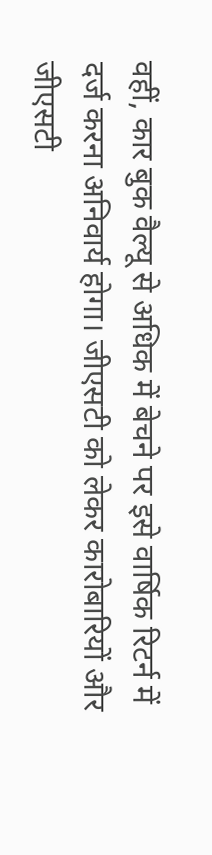वहीं, कार बुक वैल्यू से अधिक में बेचने पर इसे वार्षिक रिटर्न में दर्ज करना अनिवार्य होगा। जीएसटी को लेकर कारोबारियों और जीएसटी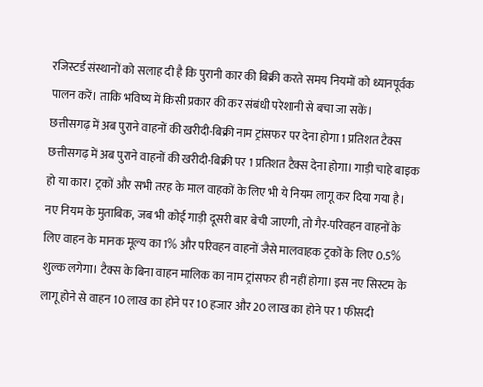रजिस्टर्ड संस्थानों को सलाह दी है कि पुरानी कार की बिक्री करते समय नियमों को ध्यानपूर्वक पालन करें। ताकि भविष्य में किसी प्रकार की कर संबंधी परेशानी से बचा जा सकें।
छत्तीसगढ़ में अब पुराने वाहनों की खरीदी-बिक्री नाम ट्रांसफर पर देना होगा 1 प्रतिशत टैक्स
छत्तीसगढ़ में अब पुराने वाहनों की खरीदी-बिक्री पर 1 प्रतिशत टैक्स देना होगा। गाड़ी चाहे बाइक हो या कार। ट्रकों और सभी तरह के माल वाहकों के लिए भी ये नियम लागू कर दिया गया है। नए नियम के मुताबिक, जब भी कोई गाड़ी दूसरी बार बेची जाएगी, तो गैर-परिवहन वाहनों के लिए वाहन के मानक मूल्य का 1% और परिवहन वाहनों जैसे मालवाहक ट्रकों के लिए 0.5% शुल्क लगेगा। टैक्स के बिना वाहन मालिक का नाम ट्रांसफर ही नहीं होगा। इस नए सिस्टम के लागू होने से वाहन 10 लाख का होने पर 10 हजार और 20 लाख का होने पर 1 फीसदी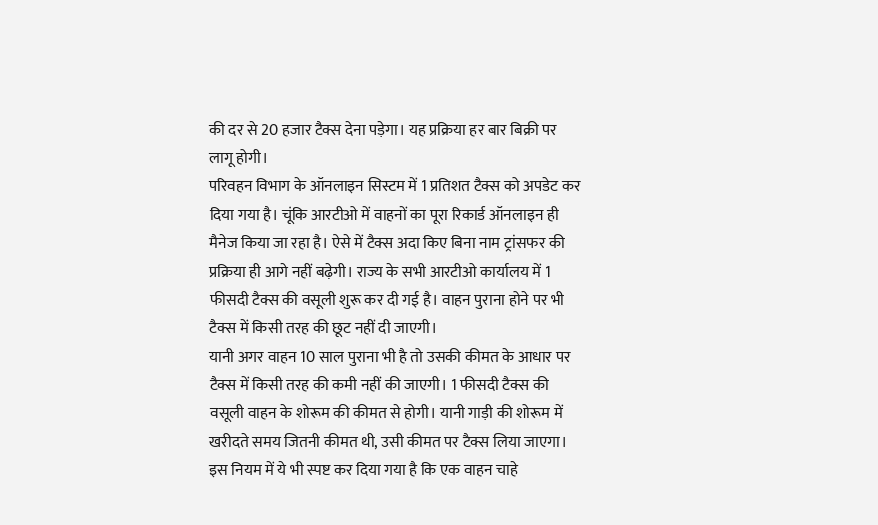की दर से 20 हजार टैक्स देना पड़ेगा। यह प्रक्रिया हर बार बिक्री पर लागू होगी।
परिवहन विभाग के ऑनलाइन सिस्टम में 1 प्रतिशत टैक्स को अपडेट कर दिया गया है। चूंकि आरटीओ में वाहनों का पूरा रिकार्ड ऑनलाइन ही मैनेज किया जा रहा है। ऐसे में टैक्स अदा किए बिना नाम ट्रांसफर की प्रक्रिया ही आगे नहीं बढ़ेगी। राज्य के सभी आरटीओ कार्यालय में 1 फीसदी टैक्स की वसूली शुरू कर दी गई है। वाहन पुराना होने पर भी टैक्स में किसी तरह की छूट नहीं दी जाएगी।
यानी अगर वाहन 10 साल पुराना भी है तो उसकी कीमत के आधार पर टैक्स में किसी तरह की कमी नहीं की जाएगी। 1 फीसदी टैक्स की वसूली वाहन के शोरूम की कीमत से होगी। यानी गाड़ी की शोरूम में खरीदते समय जितनी कीमत थी, उसी कीमत पर टैक्स लिया जाएगा। इस नियम में ये भी स्पष्ट कर दिया गया है कि एक वाहन चाहे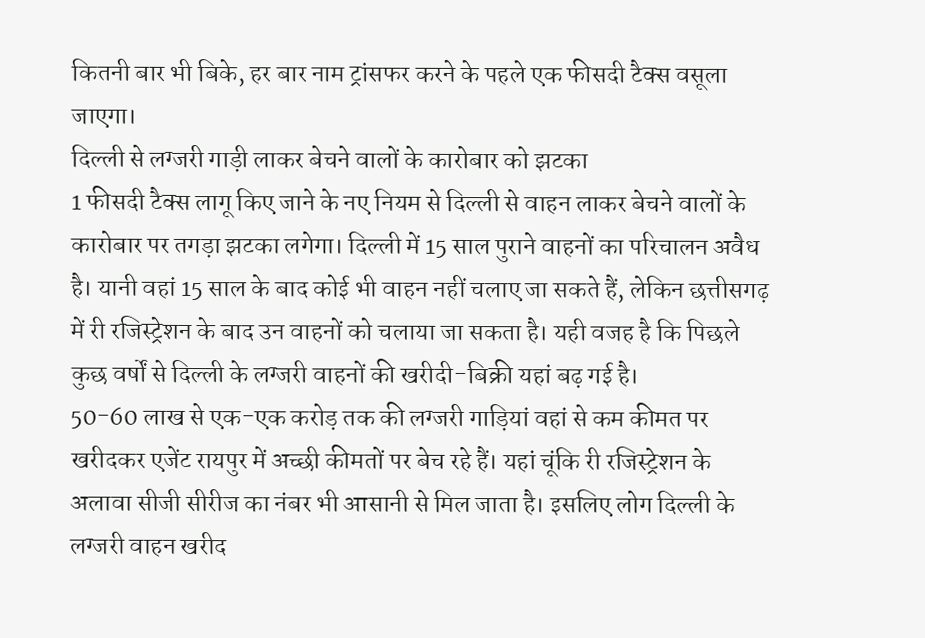कितनी बार भी बिके, हर बार नाम ट्रांसफर करने के पहले एक फीसदी टैक्स वसूला जाएगा।
दिल्ली से लग्जरी गाड़ी लाकर बेचने वालों के कारोबार को झटका
1 फीसदी टैक्स लागू किए जाने के नए नियम से दिल्ली से वाहन लाकर बेचने वालों के कारोबार पर तगड़ा झटका लगेगा। दिल्ली में 15 साल पुराने वाहनों का परिचालन अवैध है। यानी वहां 15 साल के बाद कोई भी वाहन नहीं चलाए जा सकते हैं, लेकिन छत्तीसगढ़ में री रजिस्ट्रेशन के बाद उन वाहनों को चलाया जा सकता है। यही वजह है कि पिछले कुछ वर्षों से दिल्ली के लग्जरी वाहनों की खरीदी-बिक्री यहां बढ़ गई है।
50-60 लाख से एक-एक करोड़ तक की लग्जरी गाड़ियां वहां से कम कीमत पर खरीदकर एजेंट रायपुर में अच्छी कीमतों पर बेच रहे हैं। यहां चूंकि री रजिस्ट्रेशन के अलावा सीजी सीरीज का नंबर भी आसानी से मिल जाता है। इसलिए लोग दिल्ली के लग्जरी वाहन खरीद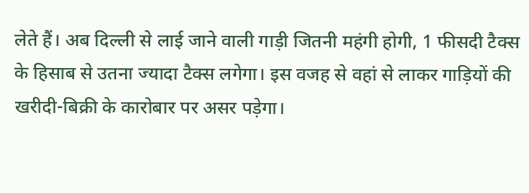लेते हैं। अब दिल्ली से लाई जाने वाली गाड़ी जितनी महंगी होगी, 1 फीसदी टैक्स के हिसाब से उतना ज्यादा टैक्स लगेगा। इस वजह से वहां से लाकर गाड़ियों की खरीदी-बिक्री के कारोबार पर असर पड़ेगा।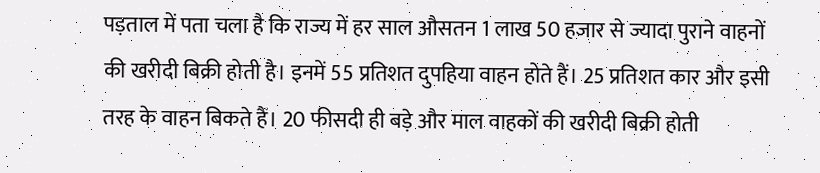पड़ताल में पता चला है कि राज्य में हर साल औसतन 1 लाख 50 हजार से ज्यादा पुराने वाहनों की खरीदी बिक्री होती है। इनमें 55 प्रतिशत दुपहिया वाहन होते हैं। 25 प्रतिशत कार और इसी तरह के वाहन बिकते हैं। 20 फीसदी ही बड़े और माल वाहकों की खरीदी बिक्री होती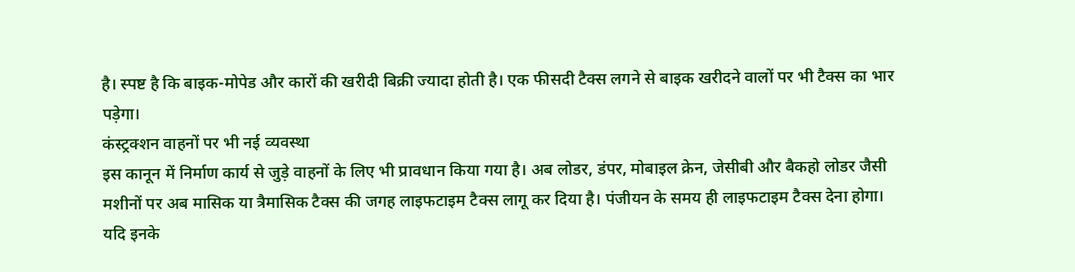है। स्पष्ट है कि बाइक-मोपेड और कारों की खरीदी बिक्री ज्यादा होती है। एक फीसदी टैक्स लगने से बाइक खरीदने वालों पर भी टैक्स का भार पड़ेगा।
कंस्ट्रक्शन वाहनों पर भी नई व्यवस्था
इस कानून में निर्माण कार्य से जुड़े वाहनों के लिए भी प्रावधान किया गया है। अब लोडर, डंपर, मोबाइल क्रेन, जेसीबी और बैकहो लोडर जैसी मशीनों पर अब मासिक या त्रैमासिक टैक्स की जगह लाइफटाइम टैक्स लागू कर दिया है। पंजीयन के समय ही लाइफटाइम टैक्स देना होगा। यदि इनके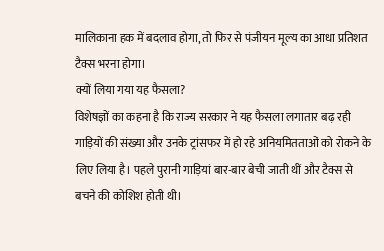मालिकाना हक में बदलाव होगा, तो फिर से पंजीयन मूल्य का आधा प्रतिशत टैक्स भरना होगा।
क्यों लिया गया यह फैसला?
विशेषज्ञों का कहना है कि राज्य सरकार ने यह फैसला लगातार बढ़ रही गाड़ियों की संख्या और उनके ट्रांसफर में हो रहे अनियमितताओं को रोकने के लिए लिया है। पहले पुरानी गाड़ियां बार-बार बेची जाती थीं और टैक्स से बचने की कोशिश होती थी।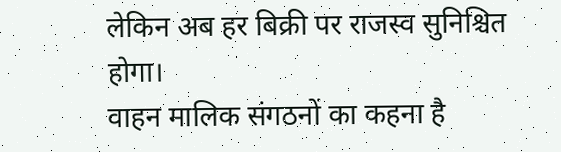लेकिन अब हर बिक्री पर राजस्व सुनिश्चित होगा।
वाहन मालिक संगठनों का कहना है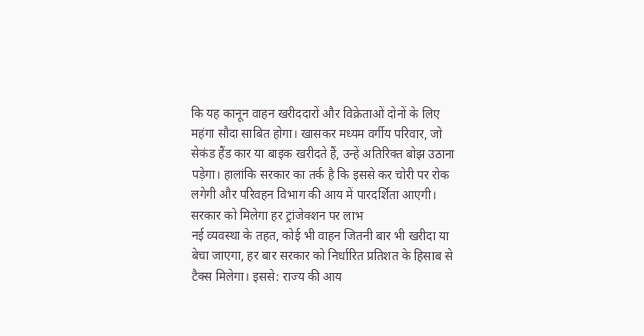कि यह कानून वाहन खरीददारों और विक्रेताओं दोनों के लिए महंगा सौदा साबित होगा। खासकर मध्यम वर्गीय परिवार, जो सेकंड हैंड कार या बाइक खरीदते हैं, उन्हें अतिरिक्त बोझ उठाना पड़ेगा। हालांकि सरकार का तर्क है कि इससे कर चोरी पर रोक लगेगी और परिवहन विभाग की आय में पारदर्शिता आएगी।
सरकार को मिलेगा हर ट्रांजेक्शन पर लाभ
नई व्यवस्था के तहत, कोई भी वाहन जितनी बार भी खरीदा या बेचा जाएगा, हर बार सरकार को निर्धारित प्रतिशत के हिसाब से टैक्स मिलेगा। इससे: राज्य की आय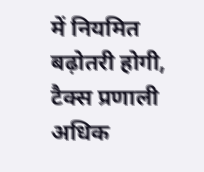में नियमित बढ़ोतरी होगी, टैक्स प्रणाली अधिक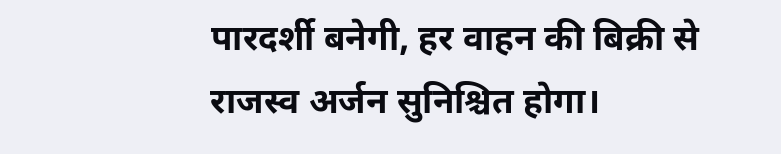पारदर्शी बनेगी, हर वाहन की बिक्री से राजस्व अर्जन सुनिश्चित होगा।